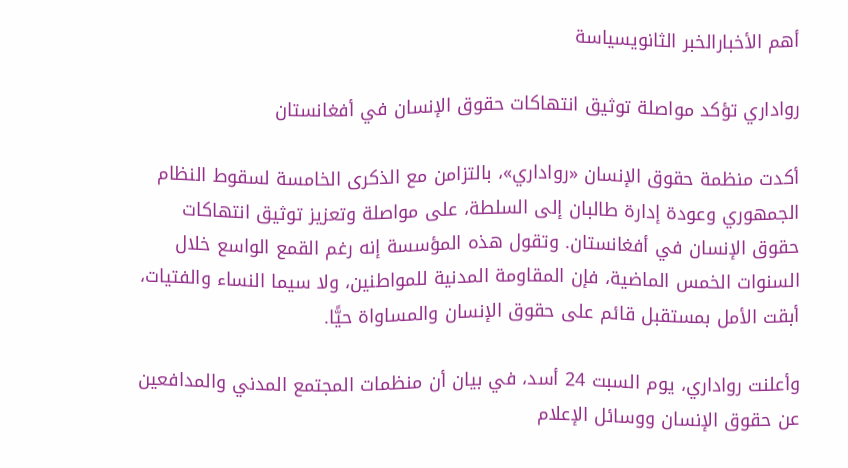أهم الأخبارالخبر الثانويسياسة

رواداري تؤكد مواصلة توثيق انتهاكات حقوق الإنسان في أفغانستان

أكدت منظمة حقوق الإنسان «رواداري»، بالتزامن مع الذكرى الخامسة لسقوط النظام الجمهوري وعودة إدارة طالبان إلى السلطة، على مواصلة وتعزيز توثيق انتهاكات حقوق الإنسان في أفغانستان. وتقول هذه المؤسسة إنه رغم القمع الواسع خلال السنوات الخمس الماضية، فإن المقاومة المدنية للمواطنين، ولا سيما النساء والفتيات، أبقت الأمل بمستقبل قائم على حقوق الإنسان والمساواة حيًّا.

وأعلنت رواداري، يوم السبت 24 أسد، في بيان أن منظمات المجتمع المدني والمدافعين عن حقوق الإنسان ووسائل الإعلام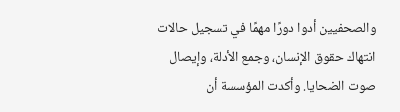والصحفيين أدوا دورًا مهمًا في تسجيل حالات انتهاك حقوق الإنسان، وجمع الأدلة، وإيصال صوت الضحايا. وأكدت المؤسسة أن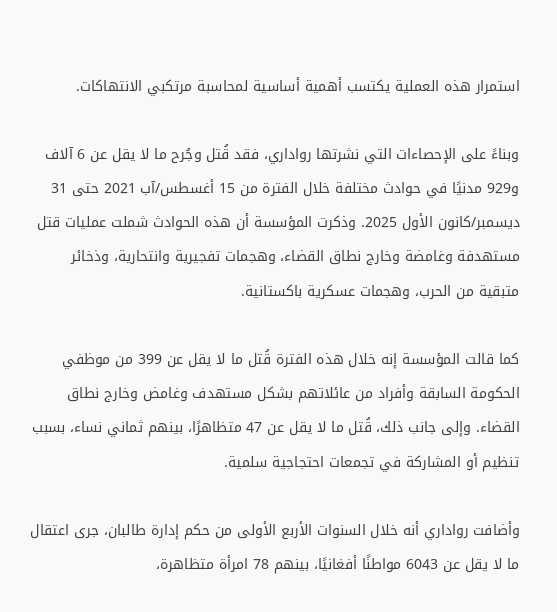استمرار هذه العملية يكتسب أهمية أساسية لمحاسبة مرتكبي الانتهاكات.

وبناءً على الإحصاءات التي نشرتها رواداري، فقد قُتل وجُرح ما لا يقل عن 6 آلاف و929 مدنيًا في حوادث مختلفة خلال الفترة من 15 أغسطس/آب 2021 حتى 31 ديسمبر/كانون الأول 2025. وذكرت المؤسسة أن هذه الحوادث شملت عمليات قتل مستهدفة وغامضة وخارج نطاق القضاء، وهجمات تفجيرية وانتحارية، وذخائر متبقية من الحرب، وهجمات عسكرية باكستانية.

كما قالت المؤسسة إنه خلال هذه الفترة قُتل ما لا يقل عن 399 من موظفي الحكومة السابقة وأفراد من عائلاتهم بشكل مستهدف وغامض وخارج نطاق القضاء. وإلى جانب ذلك، قُتل ما لا يقل عن 47 متظاهرًا، بينهم ثماني نساء، بسبب تنظيم أو المشاركة في تجمعات احتجاجية سلمية.

وأضافت رواداري أنه خلال السنوات الأربع الأولى من حكم إدارة طالبان، جرى اعتقال ما لا يقل عن 6043 مواطنًا أفغانيًا، بينهم 78 امرأة متظاهرة،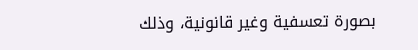بصورة تعسفية وغير قانونية، وذلك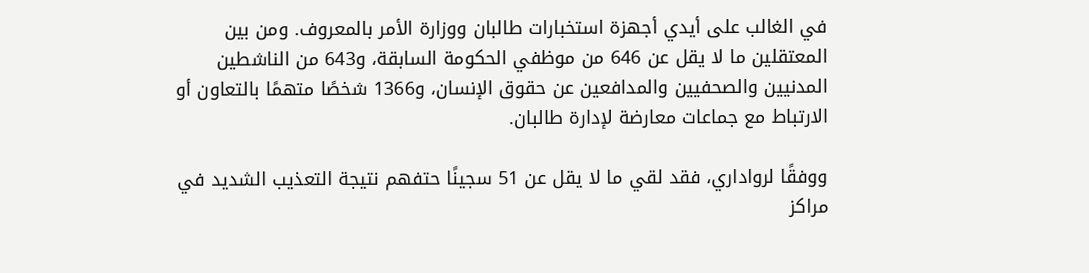في الغالب على أيدي أجهزة استخبارات طالبان ووزارة الأمر بالمعروف. ومن بين المعتقلين ما لا يقل عن 646 من موظفي الحكومة السابقة، و643 من الناشطين المدنيين والصحفيين والمدافعين عن حقوق الإنسان، و1366 شخصًا متهمًا بالتعاون أو الارتباط مع جماعات معارضة لإدارة طالبان.

ووفقًا لرواداري، فقد لقي ما لا يقل عن 51 سجينًا حتفهم نتيجة التعذيب الشديد في مراكز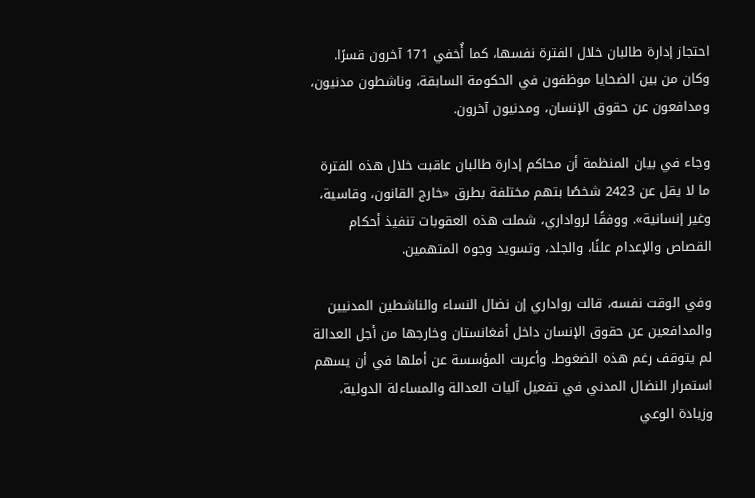احتجاز إدارة طالبان خلال الفترة نفسها، كما أُخفي 171 آخرون قسرًا. وكان من بين الضحايا موظفون في الحكومة السابقة، وناشطون مدنيون، ومدافعون عن حقوق الإنسان، ومدنيون آخرون.

وجاء في بيان المنظمة أن محاكم إدارة طالبان عاقبت خلال هذه الفترة ما لا يقل عن 2423 شخصًا بتهم مختلفة بطرق «خارج القانون، وقاسية، وغير إنسانية». ووفقًا لرواداري، شملت هذه العقوبات تنفيذ أحكام القصاص والإعدام علنًا، والجلد، وتسويد وجوه المتهمين.

وفي الوقت نفسه، قالت رواداري إن نضال النساء والناشطين المدنيين والمدافعين عن حقوق الإنسان داخل أفغانستان وخارجها من أجل العدالة لم يتوقف رغم هذه الضغوط. وأعربت المؤسسة عن أملها في أن يسهم استمرار النضال المدني في تفعيل آليات العدالة والمساءلة الدولية، وزيادة الوعي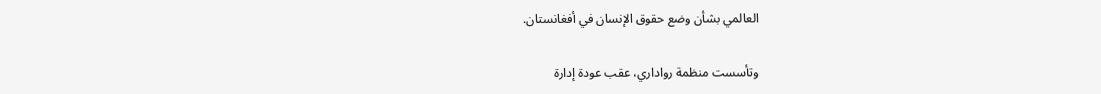العالمي بشأن وضع حقوق الإنسان في أفغانستان.

وتأسست منظمة رواداري، عقب عودة إدارة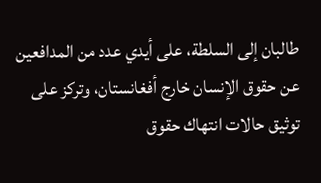طالبان إلى السلطة، على أيدي عدد من المدافعين عن حقوق الإنسان خارج أفغانستان، وتركز على توثيق حالات انتهاك حقوق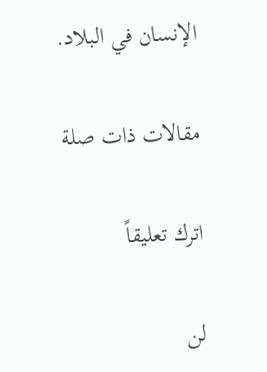الإنسان في البلاد.

مقالات ذات صلة

اترك تعليقاً

لن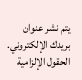يتم نشر عنوان بريدك الإلكتروني. الحقول الإلزامية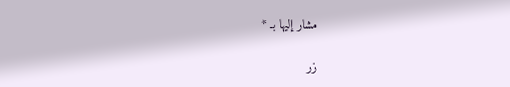مشار إليها بـ *

زر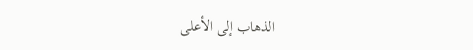الذهاب إلى الأعلى